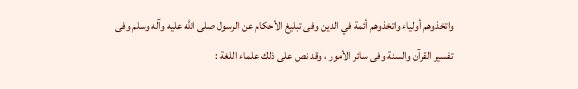واتخذوهم أولياء واتخذوهم أئمة في الدين وفى تبليغ الأحكام عن الرسول صلى الله عليه وآله وسلم وفى
تفسير القرآن والسنة وفى سائر الأمور ، وقد نص على ذلك علماء اللغة :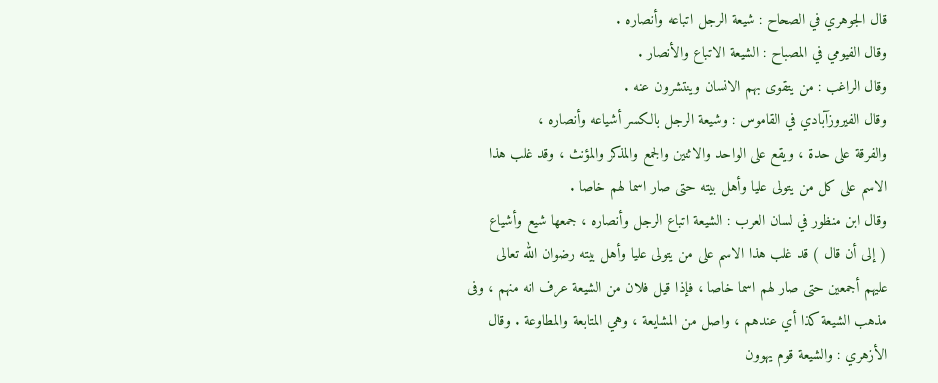قال الجوهري في الصحاح : شيعة الرجل اتباعه وأنصاره .
وقال الفيومي في المصباح : الشيعة الاتباع والأنصار .
وقال الراغب : من يتقوى بهم الانسان وينتشرون عنه .
وقال الفيروزآبادي في القاموس : وشيعة الرجل بالكسر أشياعه وأنصاره ،
والفرقة على حدة ، ويقع على الواحد والاثنين والجمع والمذكر والمؤنث ، وقد غلب هذا
الاسم على كل من يتولى عليا وأهل بيته حتى صار اسما لهم خاصا .
وقال ابن منظور في لسان العرب : الشيعة اتباع الرجل وأنصاره ، جمعها شيع وأشياع
( إلى أن قال ) قد غلب هذا الاسم على من يتولى عليا وأهل بيته رضوان الله تعالى
عليهم أجمعين حتى صار لهم اسما خاصا ، فإذا قيل فلان من الشيعة عرف انه منهم ، وفى
مذهب الشيعة كذا أي عندهم ، واصل من المشايعة ، وهي المتابعة والمطاوعة . وقال
الأزهري : والشيعة قوم يهوون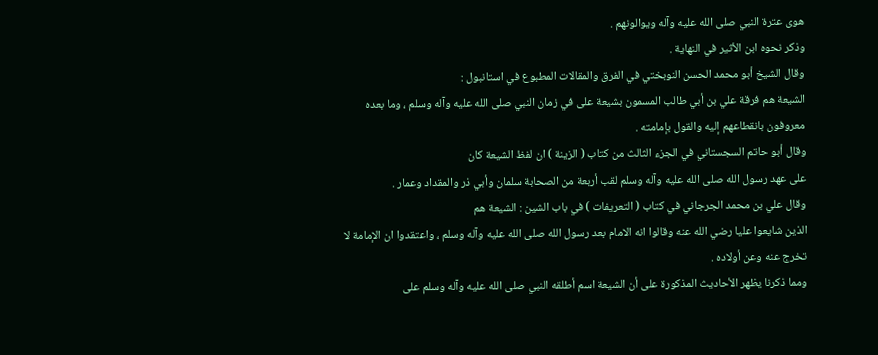هوى عترة النبي صلى الله عليه وآله ويوالونهم .
وذكر نحوه ابن الأثير في النهاية .
وقال الشيخ أبو محمد الحسن النوبختي في الفرق والمقالات المطبوع في استانبول :
الشيعة هم فرقة علي بن أبي طالب المسمون بشيعة على في زمان النبي صلى الله عليه وآله وسلم ، وما بعده
معروفون بانقطاعهم إليه والقول بإمامته .
وقال أبو حاتم السجستاني في الجزء الثالث من كتاب ( الزينة ) ان لفظ الشيعة كان
على عهد رسول الله صلى الله عليه وآله وسلم لقب أربعة من الصحابة سلمان وأبي ذر والمقداد وعمار .
وقال علي بن محمد الجرجاني في كتاب ( التعريفات ) في باب الشين : الشيعة هم
الذين شايعوا عليا رضي الله عنه وقالوا انه الامام بعد رسول الله صلى الله عليه وآله وسلم ، واعتقدوا ان الإمامة لا
تخرج عنه وعن أولاده .
ومما ذكرنا يظهر الأحاديث المذكورة على أن الشيعة اسم أطلقه النبي صلى الله عليه وآله وسلم على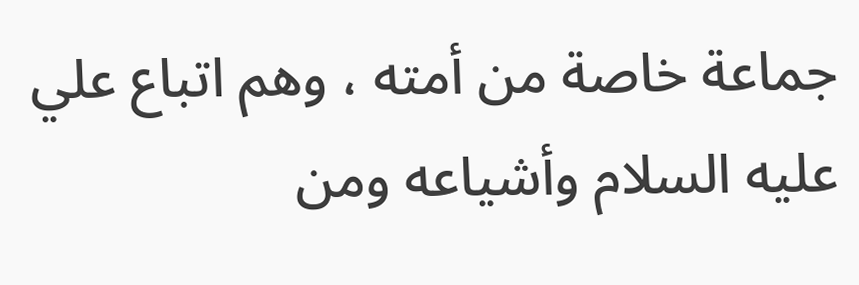جماعة خاصة من أمته ، وهم اتباع علي عليه السلام وأشياعه ومن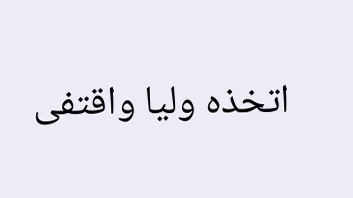اتخذه وليا واقتفى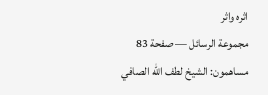اثره واثر
مجموعة الرسائل — صفحة 83
مساهمون: الشيخ لطف الله الصافي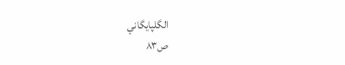الگلپايگاني
ص٨٣